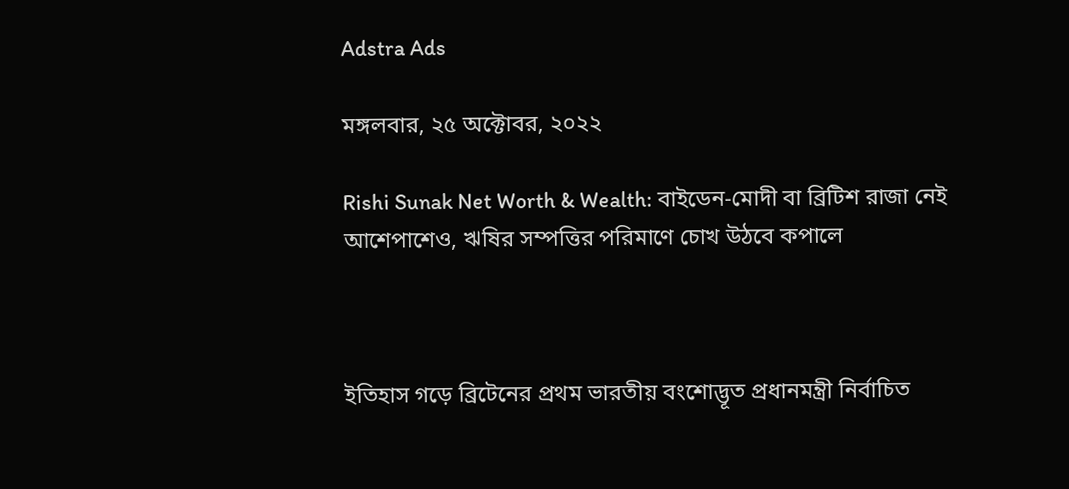Adstra Ads

মঙ্গলবার, ২৫ অক্টোবর, ২০২২

Rishi Sunak Net Worth & Wealth: বাইডেন-মোদী বা ব্রিটিশ রাজা নেই আশেপাশেও, ঋষির সম্পত্তির পরিমাণে চোখ উঠবে কপালে



ইতিহাস গড়ে ব্রিটেনের প্রথম ভারতীয় বংশোদ্ভূত প্রধানমন্ত্রী নির্বাচিত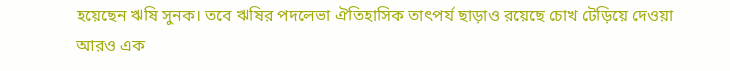হয়েছেন ঋষি সুনক। তবে ঋষির পদলেভা ঐতিহাসিক তাৎপর্য ছাড়াও রয়েছে চোখ টেড়িয়ে দেওয়া আরও এক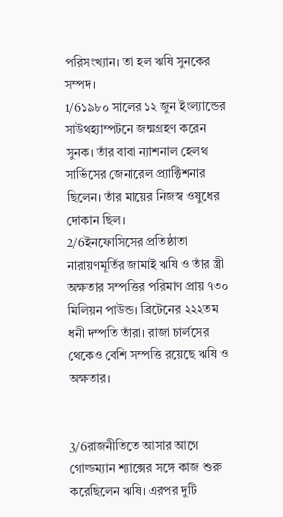পরিসংখ্যান। তা হল ঋষি সুনকের সম্পদ।
1/6১৯৮০ সালের ১২ জুন ইংল্যান্ডের সাউথহ্যাম্পটনে জন্মগ্রহণ করেন সুনক। তাঁর বাবা ন্যাশনাল হেলথ সার্ভিসের জেনারেল প্র্যাক্টিশনার ছিলেন। তাঁর মায়ের নিজস্ব ওষুধের দোকান ছিল।
2/6ইনফোসিসের প্রতিষ্ঠাতা নারায়ণমূর্তির জামাই ঋষি ও তাঁর স্ত্রী অক্ষতার সম্পত্তির পরিমাণ প্রায় ৭৩০ মিলিয়ন পাউন্ড। ব্রিটেনের ২২২তম ধনী দম্পতি তাঁরা। রাজা চার্লসের থেকেও বেশি সম্পত্তি রয়েছে ঋষি ও অক্ষতার।


3/6রাজনীতিতে আসার আগে গোল্ডম্যান শ্যাক্সের সঙ্গে কাজ শুরু করেছিলেন ঋষি। এরপর দুটি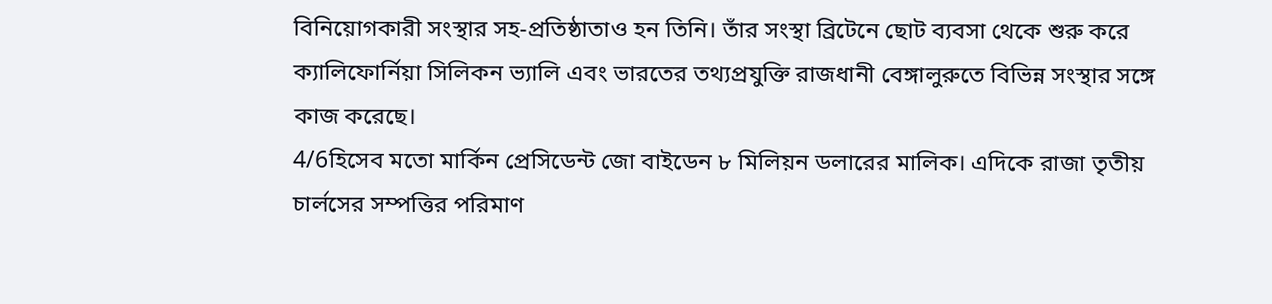বিনিয়োগকারী সংস্থার সহ-প্রতিষ্ঠাতাও হন তিনি। তাঁর সংস্থা ব্রিটেনে ছোট ব্যবসা থেকে শুরু করে ক্যালিফোর্নিয়া সিলিকন ভ্যালি এবং ভারতের তথ্যপ্রযুক্তি রাজধানী বেঙ্গালুরুতে বিভিন্ন সংস্থার সঙ্গে কাজ করেছে।
4/6হিসেব মতো মার্কিন প্রেসিডেন্ট জো বাইডেন ৮ মিলিয়ন ডলারের মালিক। এদিকে রাজা তৃতীয় চার্লসের সম্পত্তির পরিমাণ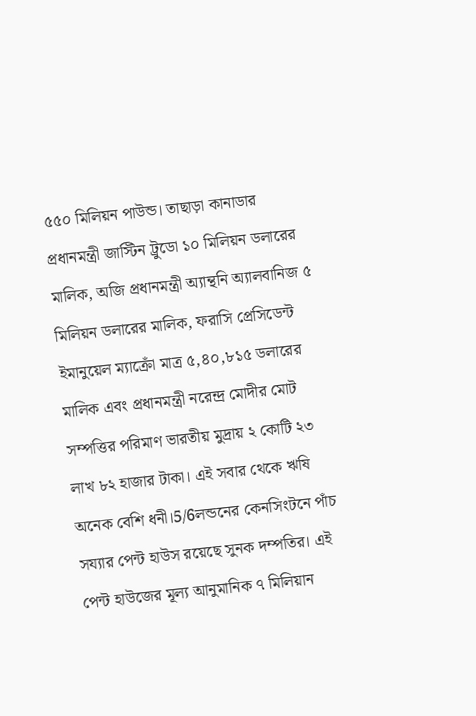৫৫০ মিলিয়ন পাউন্ড। তাছাড়া কানাডার প্রধানমন্ত্রী জাস্টিন ট্রুডো ১০ মিলিয়ন ডলারের মালিক, অজি প্রধানমন্ত্রী অ্যান্থনি অ্যালবানিজ ৫ মিলিয়ন ডলারের মালিক, ফরাসি প্রেসিডেন্ট ইমানুয়েল ম্যাক্রোঁ মাত্র ৫,৪০,৮১৫ ডলারের মালিক এবং প্রধানমন্ত্রী নরেন্দ্র মোদীর মোট সম্পত্তির পরিমাণ ভারতীয় মুদ্রায় ২ কোটি ২৩ লাখ ৮২ হাজার টাকা। এই সবার থেকে ঋষি অনেক বেশি ধনী।5/6লন্ডনের কেনসিংটনে পাঁচ সয্যার পেন্ট হাউস রয়েছে সুনক দম্পতির। এই পেন্ট হাউজের মূল্য আনুমানিক ৭ মিলিয়ান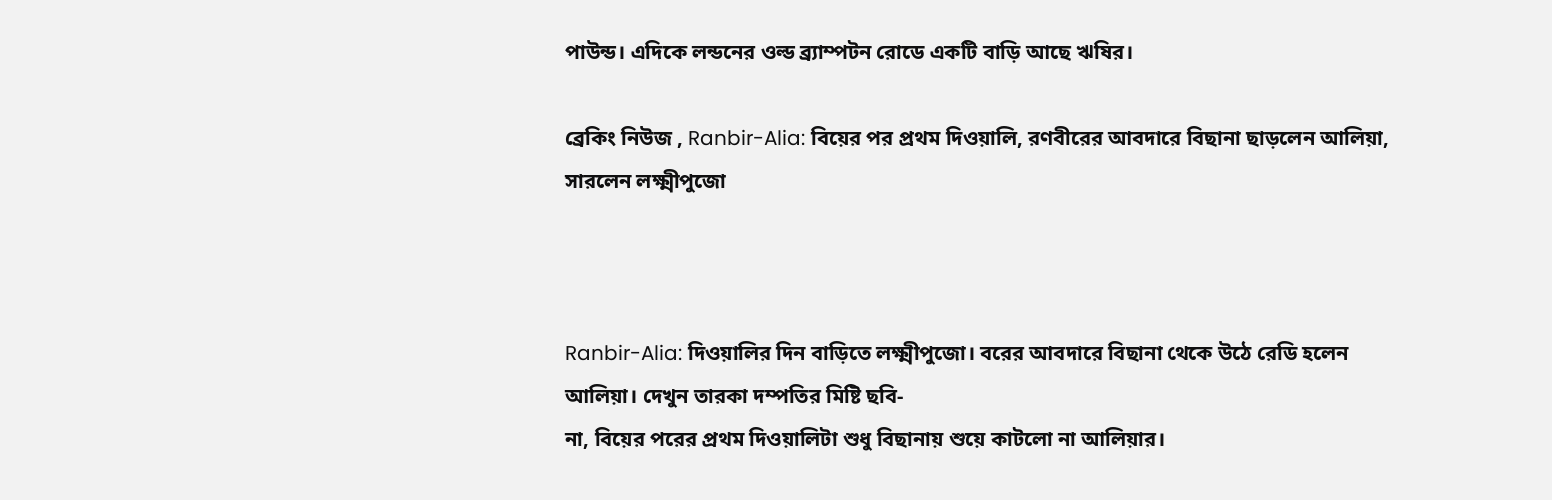পাউন্ড। এদিকে লন্ডনের ওল্ড ব্র্যাম্পটন রোডে একটি বাড়ি আছে ঋষির।

ব্রেকিং নিউজ , Ranbir-Alia: বিয়ের পর প্রথম দিওয়ালি, রণবীরের আবদারে বিছানা ছাড়লেন আলিয়া, সারলেন লক্ষ্মীপুজো



Ranbir-Alia: দিওয়ালির দিন বাড়িতে লক্ষ্মীপুজো। বরের আবদারে বিছানা থেকে উঠে রেডি হলেন আলিয়া। দেখুন তারকা দম্পতির মিষ্টি ছবি-
না, বিয়ের পরের প্রথম দিওয়ালিটা শুধু বিছানায় শুয়ে কাটলো না আলিয়ার।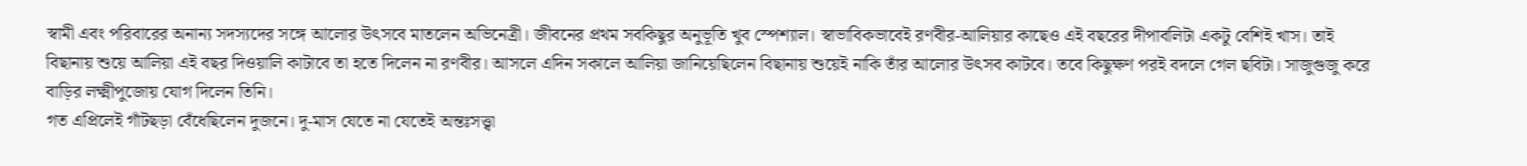স্বামী এবং পরিবারের অনান্য সদস্যদের সঙ্গে আলোর উৎসবে মাতলেন অভিনেত্রী। জীবনের প্রথম সবকিছুর অনুভূতি খুব স্পেশ্যাল। স্বাভাবিকভাবেই রণবীর-আলিয়ার কাছেও এই বছরের দীপাবলিটা একটু বেশিই খাস। তাই বিছানায় শুয়ে আলিয়া এই বছর দিওয়ালি কাটাবে তা হতে দিলেন না রণবীর। আসলে এদিন সকালে আলিয়া জানিয়েছিলেন বিছানায় শুয়েই নাকি তাঁর আলোর উৎসব কাটবে। তবে কিছুক্ষণ পরই বদলে গেল ছবিটা। সাজুগুজু করে বাড়ির লক্ষ্মীপুজোয় যোগ দিলেন তিনি।
গত এপ্রিলেই গাঁটছড়া বেঁধেছিলেন দুজনে। দু-মাস যেতে না যেতেই অন্তঃসত্ত্বা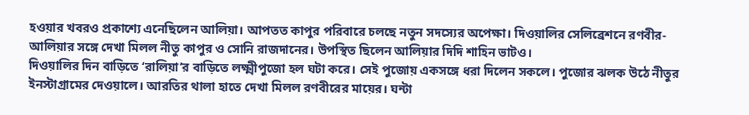হওয়ার খবরও প্রকাশ্যে এনেছিলেন আলিয়া। আপতত কাপুর পরিবারে চলছে নতুন সদস্যের অপেক্ষা। দিওয়ালির সেলিব্রেশনে রণবীর-আলিয়ার সঙ্গে দেখা মিলল নীতু কাপুর ও সোনি রাজদানের। উপস্থিত ছিলেন আলিয়ার দিদি শাহিন ভাটও।
দিওয়ালির দিন বাড়িতে ‘রালিয়া’র বাড়িতে লক্ষ্মীপুজো হল ঘটা করে। সেই পুজোয় একসঙ্গে ধরা দিলেন সকলে। পুজোর ঝলক উঠে নীতুর ইনস্টাগ্রামের দেওয়ালে। আরতির থালা হাতে দেখা মিলল রণবীরের মায়ের। ঘন্টা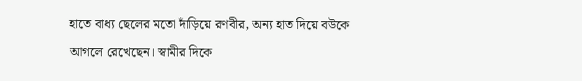হাতে বাধ্য ছেলের মতো দাঁড়িয়ে রণবীর, অন্য হাত দিয়ে বউকে আগলে রেখেছেন। স্বামীর দিকে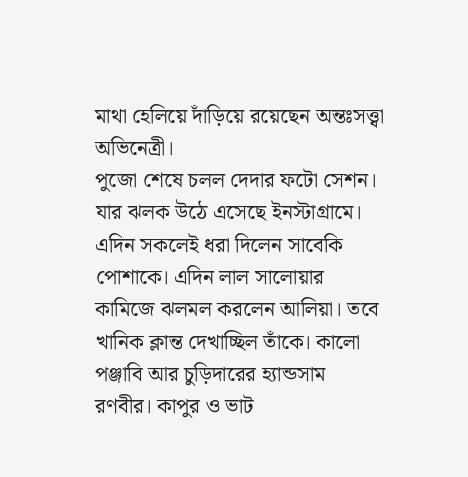মাথা হেলিয়ে দাঁড়িয়ে রয়েছেন অন্তঃসত্ত্বা অভিনেত্রী।
পুজো শেষে চলল দেদার ফটো সেশন। যার ঝলক উঠে এসেছে ইনস্টাগ্রামে। এদিন সকলেই ধরা দিলেন সাবেকি পোশাকে। এদিন লাল সালোয়ার কামিজে ঝলমল করলেন আলিয়া। তবে খানিক ক্লান্ত দেখাচ্ছিল তাঁকে। কালো পঞ্জাবি আর চুড়িদারের হ্যান্ডসাম রণবীর। কাপুর ও ভাট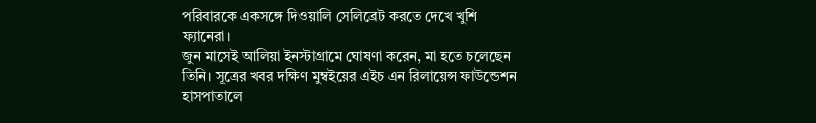পরিবারকে একসঙ্গে দিওয়ালি সেলিব্রেট করতে দেখে খুশি ফ্যানেরা।
জুন মাসেই আলিয়া ইনস্টাগ্রামে ঘোষণা করেন, মা হতে চলেছেন তিনি। সূত্রের খবর দক্ষিণ মুম্বইয়ের এইচ এন রিলায়েন্স ফাউন্ডেশন হাসপাতালে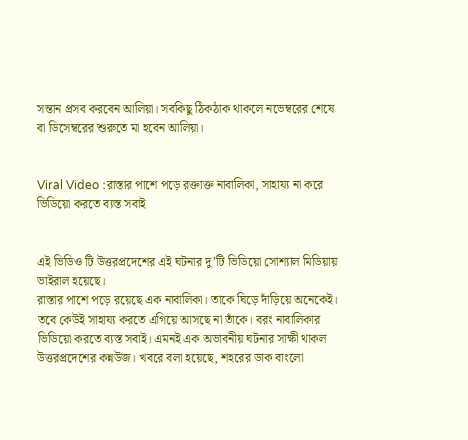সন্তান প্রসব করবেন আলিয়া। সবকিছু ঠিকঠাক থাকলে নভেম্বরের শেষে বা ডিসেম্বরের শুরুতে মা হবেন আলিয়া।


Viral Video :রাস্তার পাশে পড়ে রক্তাক্ত নাবালিকা, সাহায্য না করে ভিডিয়ো করতে ব্যস্ত সবাই


এই ভিডিও টি উত্তরপ্রদেশের এই ঘটনার দু’টি ভিডিয়ো সোশ্যাল মিডিয়ায় ভাইরাল হয়েছে।
রাস্তার পাশে পড়ে রয়েছে এক নাবালিকা। তাকে ঘিড়ে দাঁড়িয়ে অনেকেই। তবে কেউই সাহায্য করতে এগিয়ে আসছে না তাঁকে। বরং নাবালিকার ভিডিয়ো করতে ব্যস্ত সবাই। এমনই এক অভাবনীয় ঘটনার সাক্ষী থাকল উত্তরপ্রদেশের কন্নউজ। খবরে বলা হয়েছে, শহরের ডাক বাংলো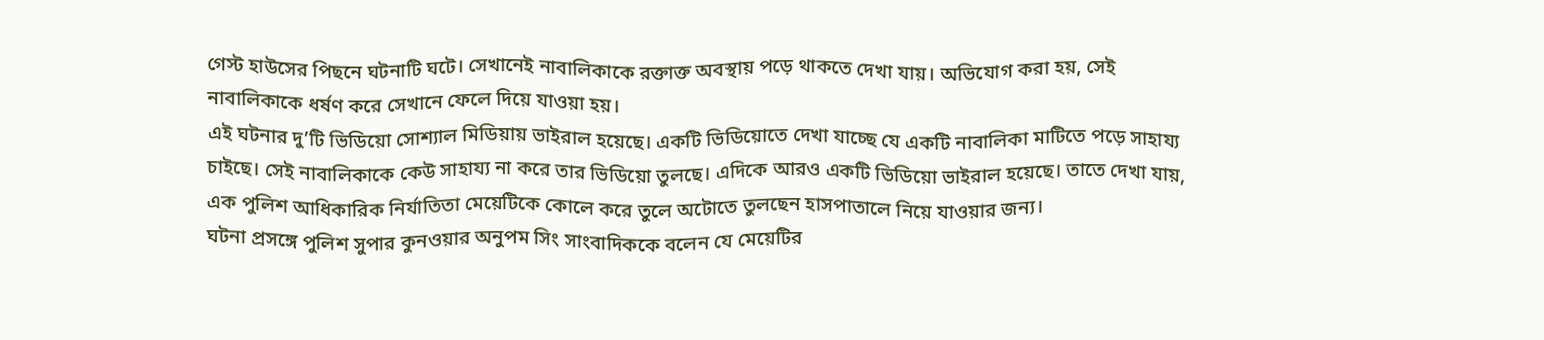গেস্ট হাউসের পিছনে ঘটনাটি ঘটে। সেখানেই নাবালিকাকে রক্তাক্ত অবস্থায় পড়ে থাকতে দেখা যায়। অভিযোগ করা হয়, সেই নাবালিকাকে ধর্ষণ করে সেখানে ফেলে দিয়ে যাওয়া হয়।
এই ঘটনার দু’টি ভিডিয়ো সোশ্যাল মিডিয়ায় ভাইরাল হয়েছে। একটি ভিডিয়োতে দেখা যাচ্ছে যে একটি নাবালিকা মাটিতে পড়ে সাহায্য চাইছে। সেই নাবালিকাকে কেউ সাহায্য না করে তার ভিডিয়ো তুলছে। এদিকে আরও একটি ভিডিয়ো ভাইরাল হয়েছে। তাতে দেখা যায়, এক পুলিশ আধিকারিক নির্যাতিতা মেয়েটিকে কোলে করে তুলে অটোতে তুলছেন হাসপাতালে নিয়ে যাওয়ার জন্য।
ঘটনা প্রসঙ্গে পুলিশ সুপার কুনওয়ার অনুপম সিং সাংবাদিককে বলেন যে মেয়েটির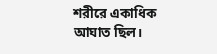শরীরে একাধিক আঘাত ছিল।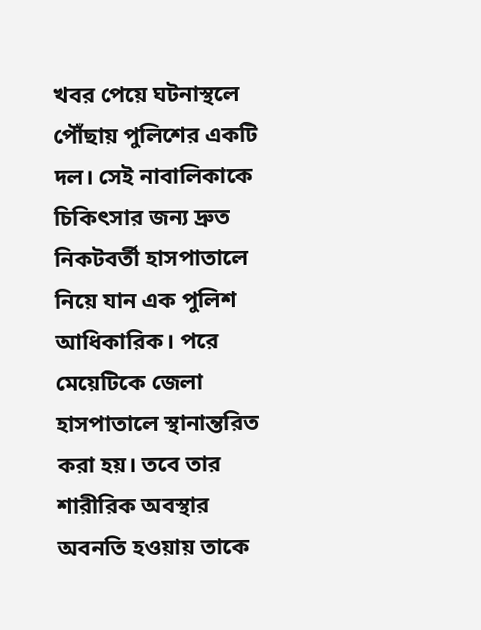খবর পেয়ে ঘটনাস্থলে পৌঁছায় পুলিশের একটি দল। সেই নাবালিকাকে চিকিৎসার জন্য দ্রুত নিকটবর্তী হাসপাতালে নিয়ে যান এক পুলিশ আধিকারিক। পরে মেয়েটিকে জেলা হাসপাতালে স্থানান্তরিত করা হয়। তবে তার শারীরিক অবস্থার অবনতি হওয়ায় তাকে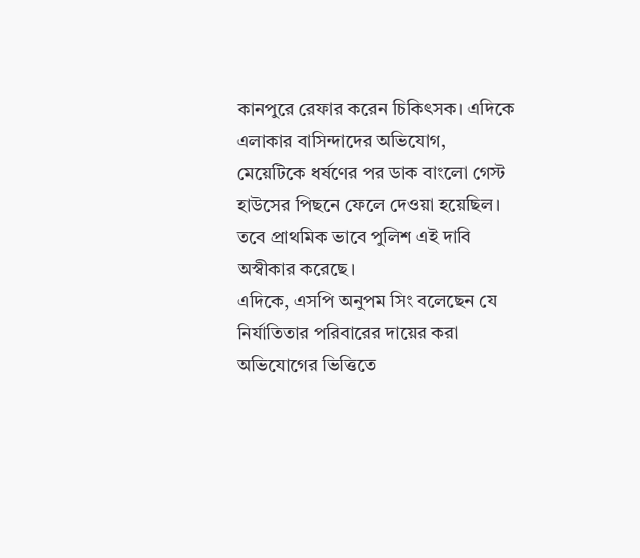কানপুরে রেফার করেন চিকিৎসক। এদিকে এলাকার বাসিন্দাদের অভিযোগ, মেয়েটিকে ধর্ষণের পর ডাক বাংলো গেস্ট হাউসের পিছনে ফেলে দেওয়া হয়েছিল। তবে প্রাথমিক ভাবে পুলিশ এই দাবি অস্বীকার করেছে।
এদিকে, এসপি অনুপম সিং বলেছেন যে নির্যাতিতার পরিবারের দায়ের করা অভিযোগের ভিত্তিতে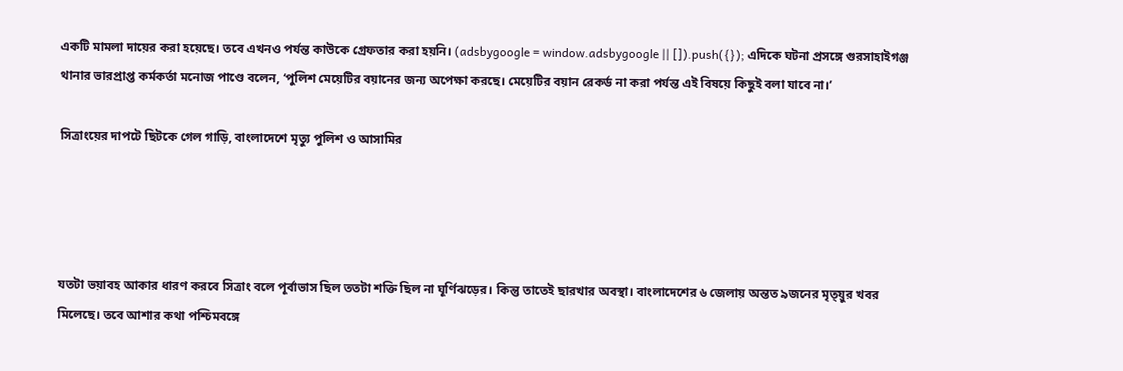একটি মামলা দায়ের করা হয়েছে। তবে এখনও পর্যন্ত কাউকে গ্রেফতার করা হয়নি। (adsbygoogle = window.adsbygoogle || []).push({}); এদিকে ঘটনা প্রসঙ্গে গুরসাহাইগঞ্জ থানার ভারপ্রাপ্ত কর্মকর্তা মনোজ পাণ্ডে বলেন, ‘পুলিশ মেয়েটির বয়ানের জন্য অপেক্ষা করছে। মেয়েটির বয়ান রেকর্ড না করা পর্যন্ত এই বিষয়ে কিছুই বলা যাবে না।’

সিত্রাংয়ের দাপটে ছিটকে গেল গাড়ি, বাংলাদেশে মৃত্যু পুলিশ ও আসামির




যতটা ভয়াবহ আকার ধারণ করবে সিত্রাং বলে পূর্বাভাস ছিল ততটা শক্তি ছিল না ঘূর্ণিঝড়ের। কিন্তু তাতেই ছারখার অবস্থা। বাংলাদেশের ৬ জেলায় অন্তত ৯জনের মৃত্য়ুর খবর মিলেছে। তবে আশার কথা পশ্চিমবঙ্গে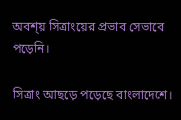অবশ্য় সিত্রাংয়ের প্রভাব সেভাবে পড়েনি।

সিত্রাং আছড়ে পড়েছে বাংলাদেশে।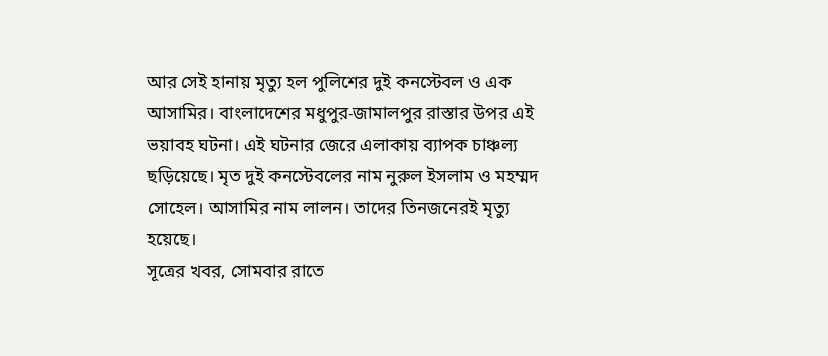আর সেই হানায় মৃত্যু হল পুলিশের দুই কনস্টেবল ও এক আসামির। বাংলাদেশের মধুপুর-জামালপুর রাস্তার উপর এই ভয়াবহ ঘটনা। এই ঘটনার জেরে এলাকায় ব্যাপক চাঞ্চল্য ছড়িয়েছে। মৃত দুই কনস্টেবলের নাম নুরুল ইসলাম ও মহম্মদ সোহেল। আসামির নাম লালন। তাদের তিনজনেরই মৃত্যু হয়েছে।
সূত্রের খবর, সোমবার রাতে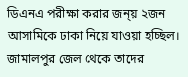ডিএনএ পরীক্ষা করার জন্য় ২জন আসামিকে ঢাকা নিয়ে যাওয়া হচ্ছিল। জামালপুর জেল থেকে তাদের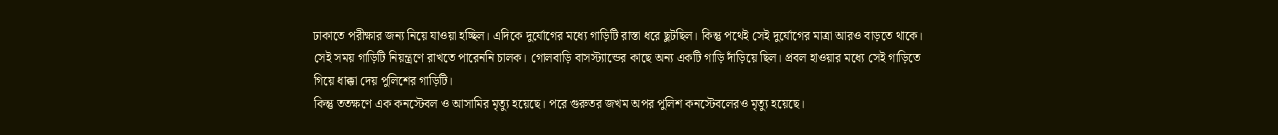ঢাকাতে পরীক্ষার জন্য নিয়ে যাওয়া হচ্ছিল। এদিকে দুর্যোগের মধ্যে গাড়িটি রাস্তা ধরে ছুটছিল। কিন্তু পথেই সেই দুর্যোগের মাত্রা আরও বাড়তে থাকে। সেই সময় গাড়িটি নিয়ন্ত্রণে রাখতে পারেননি চালক। গোলবাড়ি বাসস্ট্যান্ডের কাছে অন্য একটি গাড়ি দাঁড়িয়ে ছিল। প্রবল হাওয়ার মধ্যে সেই গাড়িতে গিয়ে ধাক্কা দেয় পুলিশের গাড়িটি।
কিন্তু ততক্ষণে এক কনস্টেবল ও আসামির মৃত্যু হয়েছে। পরে গুরুতর জখম অপর পুলিশ কনস্টেবলেরও মৃত্যু হয়েছে।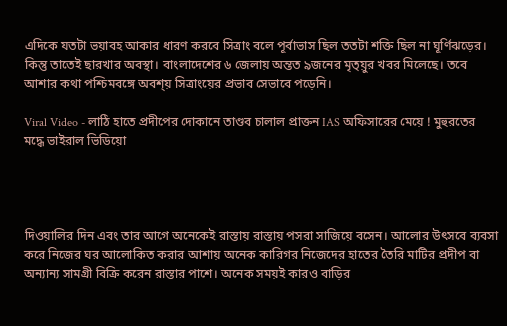এদিকে যতটা ভয়াবহ আকার ধারণ করবে সিত্রাং বলে পূর্বাভাস ছিল ততটা শক্তি ছিল না ঘূর্ণিঝড়ের। কিন্তু তাতেই ছারখার অবস্থা। বাংলাদেশের ৬ জেলায় অন্তত ৯জনের মৃত্য়ুর খবর মিলেছে। তবে আশার কথা পশ্চিমবঙ্গে অবশ্য় সিত্রাংয়ের প্রভাব সেভাবে পড়েনি।

Viral Video - লাঠি হাতে প্রদীপের দোকানে তাণ্ডব চালাল প্রাক্তন IAS অফিসারের মেয়ে ! মুহুরতের মদ্ধে ভাইরাল ভিডিয়ো




দিওয়ালির দিন এবং তার আগে অনেকেই রাস্তায় রাস্তায় পসরা সাজিয়ে বসেন। আলোর উৎসবে ব্যবসা করে নিজের ঘর আলোকিত করার আশায় অনেক কারিগর নিজেদের হাতের তৈরি মাটির প্রদীপ বা অন্যান্য সামগ্রী বিক্রি করেন রাস্তার পাশে। অনেক সময়ই কারও বাড়ির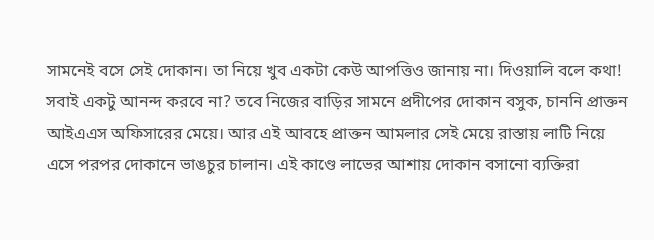সামনেই বসে সেই দোকান। তা নিয়ে খুব একটা কেউ আপত্তিও জানায় না। দিওয়ালি বলে কথা! সবাই একটু আনন্দ করবে না? তবে নিজের বাড়ির সামনে প্রদীপের দোকান বসুক, চাননি প্রাক্তন আইএএস অফিসারের মেয়ে। আর এই আবহে প্রাক্তন আমলার সেই মেয়ে রাস্তায় লাটি নিয়ে এসে পরপর দোকানে ভাঙচুর চালান। এই কাণ্ডে লাভের আশায় দোকান বসানো ব্যক্তিরা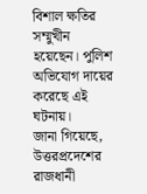বিশাল ক্ষতির সম্মুখীন হয়েছেন। পুলিশ অভিযোগ দায়ের করেছে এই ঘটনায়।
জানা গিয়েছে, উত্তরপ্রদেশের রাজধানী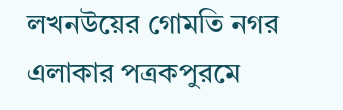লখনউয়ের গোমতি নগর এলাকার পত্রকপুরমে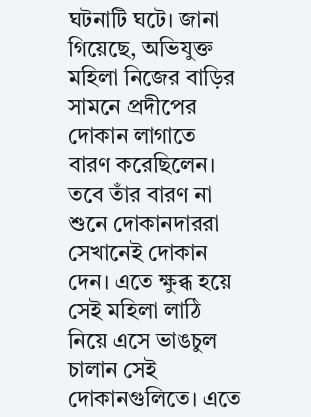ঘটনাটি ঘটে। জানা গিয়েছে, অভিযুক্ত মহিলা নিজের বাড়ির সামনে প্রদীপের দোকান লাগাতে বারণ করেছিলেন। তবে তাঁর বারণ না শুনে দোকানদাররা সেখানেই দোকান দেন। এতে ক্ষুব্ধ হয়ে সেই মহিলা লাঠি নিয়ে এসে ভাঙচুল চালান সেই দোকানগুলিতে। এতে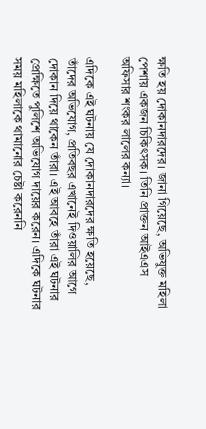ক্ষতি হয় দোকানদারদের। জানা গিয়েছে, অভিযুক্ত মহিলা পেশায় একজন চিকিৎসক। তিনি প্রাক্তন আইএএস অফিসার শংকর লালের কন্যা।

এদিকে এই ঘটনায় যে দোকানদারদের ক্ষতি হয়েছে, তাঁদের অভিযোগ, প্রতিবছর এখানেই দিওয়ালির আগে দোকান দিয়ে থাকেন তাঁরা। এই আবহে তাঁরা এই ঘটনার প্রেক্ষিতে পুলিশে অভিযোগ দায়ের করেন। এদিকে ঘটনার সময় মহিলাকে থামানোর চেষ্টা করেননি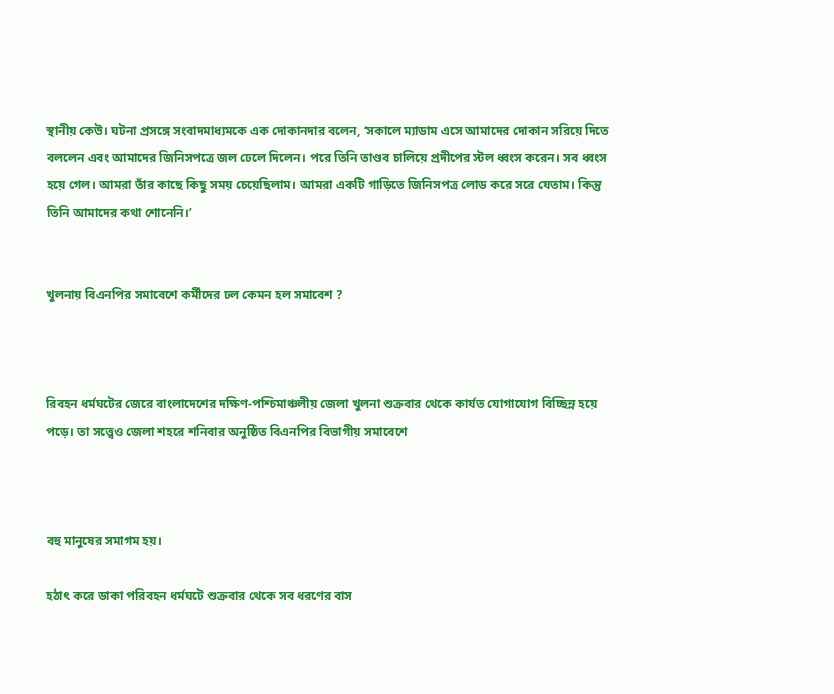স্থানীয় কেউ। ঘটনা প্রসঙ্গে সংবাদমাধ্যমকে এক দোকানদার বলেন, ‘সকালে ম্যাডাম এসে আমাদের দোকান সরিয়ে দিতে বললেন এবং আমাদের জিনিসপত্রে জল ঢেলে দিলেন। পরে তিনি তাণ্ডব চালিয়ে প্রদীপের স্টল ধ্বংস করেন। সব ধ্বংস হয়ে গেল। আমরা তাঁর কাছে কিছু সময় চেয়েছিলাম। আমরা একটি গাড়িতে জিনিসপত্র লোড করে সরে যেতাম। কিন্তু তিনি আমাদের কথা শোনেনি।’


খুলনায় বিএনপির সমাবেশে কর্মীদের ঢল কেমন হল সমাবেশ ?



রিবহন ধর্মঘটের জেরে বাংলাদেশের দক্ষিণ-পশ্চিমাঞ্চলীয় জেলা খুলনা শুক্রবার থেকে কার্যত যোগাযোগ বিচ্ছিন্ন হয়ে পড়ে। তা সত্ত্বেও জেলা শহরে শনিবার অনুষ্ঠিত বিএনপির বিভাগীয় সমাবেশে



বহু মানুষের সমাগম হয়।

হঠাৎ করে ডাকা পরিবহন ধর্মঘটে শুক্রবার থেকে সব ধরণের বাস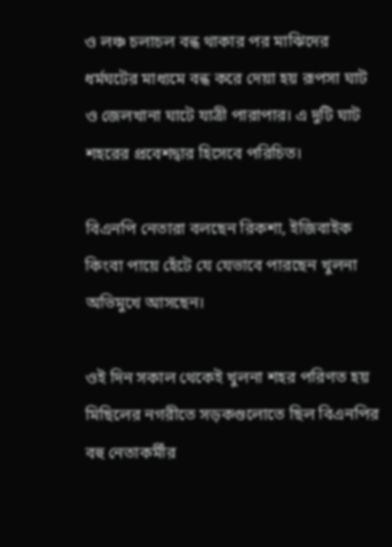ও লঞ্চ চলাচল বন্ধ থাকার পর মাঝিদের ধর্মঘটের মাধ্যমে বন্ধ করে দেয়া হয় রূপসা ঘাট ও জেলখানা ঘাটে যাত্রী পারাপার। এ দুটি ঘাট শহরের প্রবেশদ্বার হিসেবে পরিচিত।

বিএনপি নেতারা বলছেন রিকশা, ইজিবাইক কিংবা পায়ে হেঁটে যে যেভাবে পারছেন খুলনা অভিমুখে আসছেন।

ওই দিন সকাল থেকেই খুলনা শহর পরিণত হয় মিছিলের নগরীতে সড়কগুলোতে ছিল বিএনপির বহু নেতাকর্মীর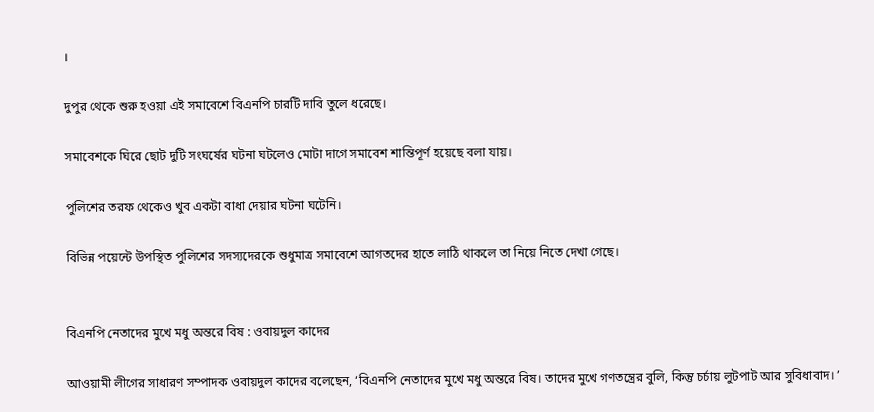।

দুপুর থেকে শুরু হওয়া এই সমাবেশে বিএনপি চারটি দাবি তুলে ধরেছে।

সমাবেশকে ঘিরে ছোট দুটি সংঘর্ষের ঘটনা ঘটলেও মোটা দাগে সমাবেশ শান্তিপূর্ণ হয়েছে বলা যায়।

পুলিশের তরফ থেকেও খুব একটা বাধা দেয়ার ঘটনা ঘটেনি।

বিভিন্ন পয়েন্টে উপস্থিত পুলিশের সদস্যদেরকে শুধুমাত্র সমাবেশে আগতদের হাতে লাঠি থাকলে তা নিয়ে নিতে দেখা গেছে।


বিএনপি নেতাদের মুখে মধু অন্তরে বিষ : ওবায়দুল কাদের

আওয়ামী লীগের সাধারণ সম্পাদক ওবায়দুল কাদের বলেছেন, ‘বিএনপি নেতাদের মুখে মধু অন্তরে বিষ। তাদের মুখে গণতন্ত্রের বুলি, কিন্তু চর্চায় লুটপাট আর সুবিধাবাদ। ’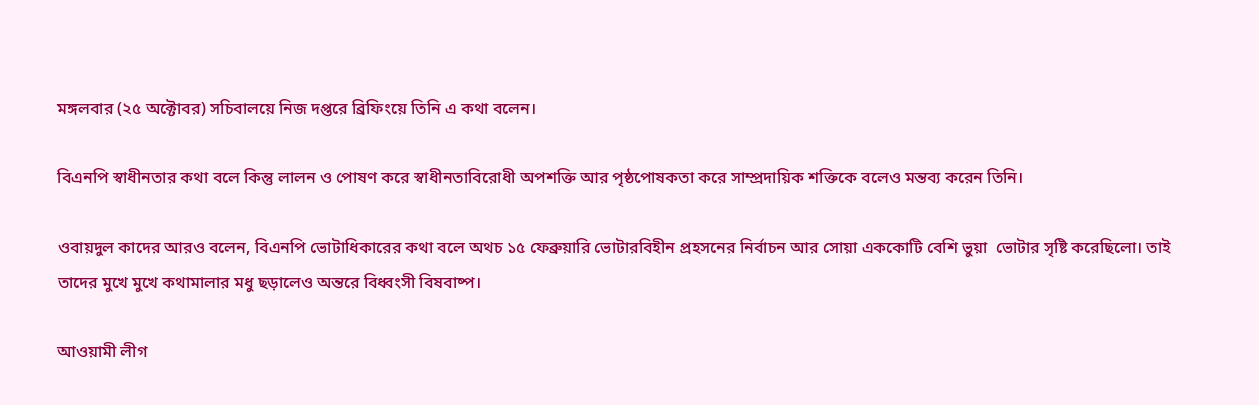মঙ্গলবার (২৫ অক্টোবর) সচিবালয়ে নিজ দপ্তরে ব্রিফিংয়ে তিনি এ কথা বলেন।

বিএনপি স্বাধীনতার কথা বলে কিন্তু লালন ও পোষণ করে স্বাধীনতাবিরোধী অপশক্তি আর পৃষ্ঠপোষকতা করে সাম্প্রদায়িক শক্তিকে বলেও মন্তব্য করেন তিনি।

ওবায়দুল কাদের আরও বলেন, বিএনপি ভোটাধিকারের কথা বলে অথচ ১৫ ফেব্রুয়ারি ভোটারবিহীন প্রহসনের নির্বাচন আর সোয়া এককোটি বেশি ভুয়া  ভোটার সৃষ্টি করেছিলো। তাই তাদের মুখে মুখে কথামালার মধু ছড়ালেও অন্তরে বিধ্বংসী বিষবাষ্প।

আওয়ামী লীগ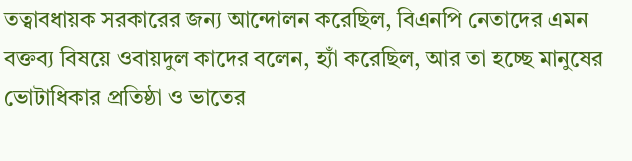তত্বাবধায়ক সরকারের জন্য আন্দোলন করেছিল, বিএনপি নেতাদের এমন বক্তব্য বিষয়ে ওবায়দুল কাদের বলেন, হ্যাঁ করেছিল, আর তা হচ্ছে মানুষের ভোটাধিকার প্রতিষ্ঠা ও ভাতের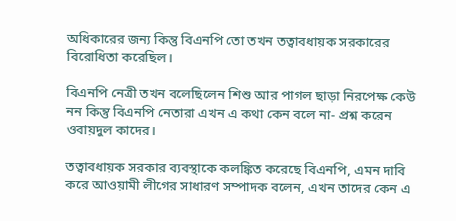অধিকারের জন্য কিন্তু বিএনপি তো তখন তত্বাবধায়ক সরকারের বিরোধিতা করেছিল।

বিএনপি নেত্রী তখন বলেছিলেন শিশু আর পাগল ছাড়া নিরপেক্ষ কেউ নন কিন্তু বিএনপি নেতারা এখন এ কথা কেন বলে না- প্রশ্ন করেন ওবায়দুল কাদের।

তত্বাবধায়ক সরকার ব্যবস্থাকে কলঙ্কিত করেছে বিএনপি, এমন দাবি করে আওয়ামী লীগের সাধারণ সম্পাদক বলেন, এখন তাদের কেন এ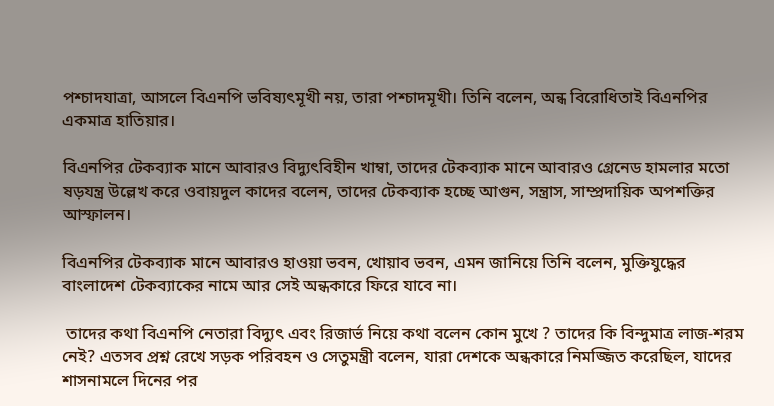পশ্চাদযাত্রা, আসলে বিএনপি ভবিষ্যৎমূখী নয়, তারা পশ্চাদমূখী। তিনি বলেন, অন্ধ বিরোধিতাই বিএনপির একমাত্র হাতিয়ার।

বিএনপির টেকব্যাক মানে আবারও বিদ্যুৎবিহীন খাম্বা, তাদের টেকব্যাক মানে আবারও গ্রেনেড হামলার মতো ষড়যন্ত্র উল্লেখ করে ওবায়দুল কাদের বলেন, তাদের টেকব্যাক হচ্ছে আগুন, সন্ত্রাস, সাম্প্রদায়িক অপশক্তির আস্ফালন।

বিএনপির টেকব্যাক মানে আবারও হাওয়া ভবন, খোয়াব ভবন, এমন জানিয়ে তিনি বলেন, মুক্তিযুদ্ধের বাংলাদেশ টেকব্যাকের নামে আর সেই অন্ধকারে ফিরে যাবে না।

 তাদের কথা বিএনপি নেতারা বিদ্যুৎ এবং রিজার্ভ নিয়ে কথা বলেন কোন মুখে ? তাদের কি বিন্দুমাত্র লাজ-শরম নেই? এতসব প্রশ্ন রেখে সড়ক পরিবহন ও সেতুমন্ত্রী বলেন, যারা দেশকে অন্ধকারে নিমজ্জিত করেছিল, যাদের শাসনামলে দিনের পর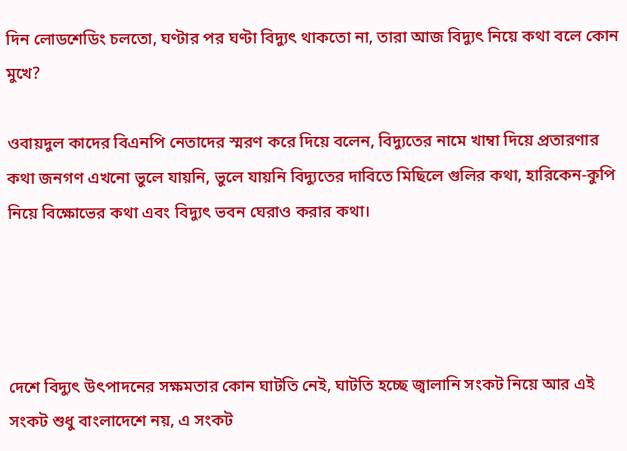দিন লোডশেডিং চলতো, ঘণ্টার পর ঘণ্টা বিদ্যুৎ থাকতো না, তারা আজ বিদ্যুৎ নিয়ে কথা বলে কোন মুখে?

ওবায়দুল কাদের বিএনপি নেতাদের স্মরণ করে দিয়ে বলেন, বিদ্যুতের নামে খাম্বা দিয়ে প্রতারণার কথা জনগণ এখনো ভুলে যায়নি, ভুলে যায়নি বিদ্যুতের দাবিতে মিছিলে গুলির কথা, হারিকেন-কুপি নিয়ে বিক্ষোভের কথা এবং বিদ্যুৎ ভবন ঘেরাও করার কথা।




দেশে বিদ্যুৎ উৎপাদনের সক্ষমতার কোন ঘাটতি নেই, ঘাটতি হচ্ছে জ্বালানি সংকট নিয়ে আর এই সংকট শুধু বাংলাদেশে নয়, এ সংকট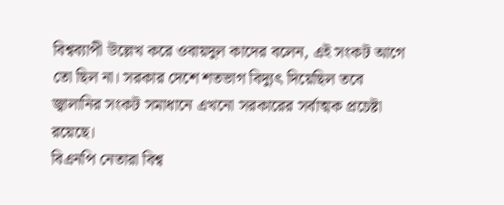বিশ্বব্যাপী উল্লেখ করে ওবায়দুল কাদের বলেন, এই সংকট আগে তো ছিল না। সরকার দেশে শতভাগ বিদ্যুৎ দিয়েছিল তবে জ্বালানির সংকট সমাধানে এখনো সরকারের সর্বাত্মক প্রচেষ্টা রয়েছে।
বিএনপি নেতারা বিশ্ব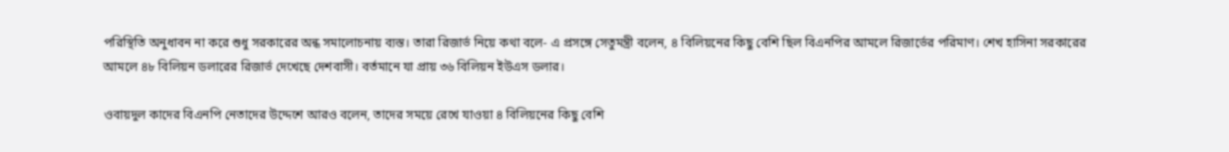পরিস্থিতি অনুধাবন না করে শুধু সরকারের অন্ধ সমালোচনায় ব্যস্ত। তারা রিজার্ভ নিয়ে কথা বলে- এ প্রসঙ্গে সেতুমন্ত্রী বলেন, ৪ বিলিয়নের কিছু বেশি ছিল বিএনপির আমলে রিজার্ভের পরিমাণ। শেখ হাসিনা সরকারের আমলে ৪৮ বিলিয়ন ডলারের রিজার্ভ দেখেছে দেশবাসী। বর্তমানে যা প্রায় ৩৬ বিলিয়ন ইউএস ডলার।

ওবায়দুল কাদের বিএনপি নেতাদের উদ্দেশে আরও বলেন, তাদের সময়ে রেখে যাওয়া ৪ বিলিয়নের কিছু বেশি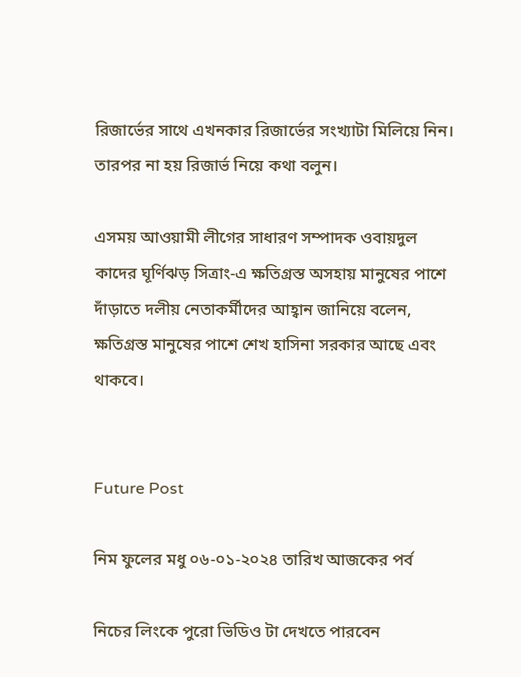রিজার্ভের সাথে এখনকার রিজার্ভের সংখ্যাটা মিলিয়ে নিন। তারপর না হয় রিজার্ভ নিয়ে কথা বলুন।

এসময় আওয়ামী লীগের সাধারণ সম্পাদক ওবায়দুল কাদের ঘূর্ণিঝড় সিত্রাং-এ ক্ষতিগ্রস্ত অসহায় মানুষের পাশে দাঁড়াতে দলীয় নেতাকর্মীদের আহ্বান জানিয়ে বলেন, ক্ষতিগ্রস্ত মানুষের পাশে শেখ হাসিনা সরকার আছে এবং থাকবে।


Future Post

নিম ফুলের মধু ০৬-০১-২০২৪ তারিখ আজকের পর্ব

নিচের লিংকে পুরো ভিডিও টা দেখতে পারবেন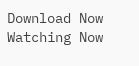Download Now Watching Now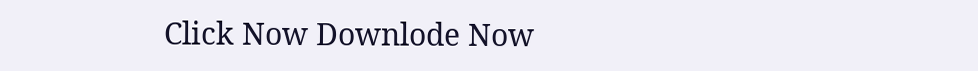Click Now Downlode Now